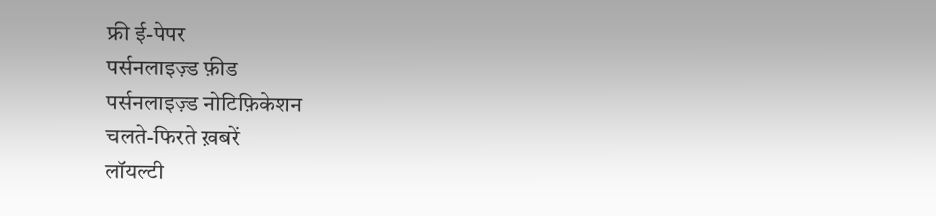फ्री ई-पेपर
पर्सनलाइज़्ड फ़ीड
पर्सनलाइज़्ड नोटिफ़िकेशन
चलते-फिरते ख़बरें
लॉयल्टी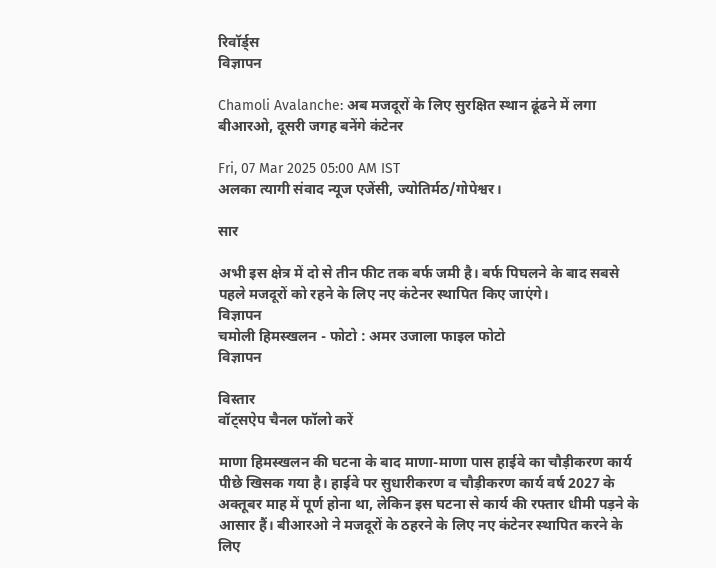रिवॉर्ड्स
विज्ञापन

Chamoli Avalanche: अब मजदूरों के लिए सुरक्षित स्थान ढूंढने में लगा बीआरओ, दूसरी जगह बनेंगे कंटेनर

Fri, 07 Mar 2025 05:00 AM IST
अलका त्यागी संवाद न्यूज एजेंसी, ज्योतिर्मठ/गोपेश्वर।

सार

अभी इस क्षेत्र में दो से तीन फीट तक बर्फ जमी है। बर्फ पिघलने के बाद सबसे पहले मजदूरों को रहने के लिए नए कंटेनर स्थापित किए जाएंगे।
विज्ञापन
चमोली हिमस्खलन - फोटो : अमर उजाला फाइल फोटो
विज्ञापन

विस्तार
वॉट्सऐप चैनल फॉलो करें

माणा हिमस्खलन की घटना के बाद माणा-माणा पास हाईवे का चौड़ीकरण कार्य पीछे खिसक गया है। हाईवे पर सुधारीकरण व चौड़ीकरण कार्य वर्ष 2027 के अक्तूबर माह में पूर्ण होना था, लेकिन इस घटना से कार्य की रफ्तार धीमी पड़ने के आसार हैं। बीआरओ ने मजदूरों के ठहरने के लिए नए कंटेनर स्थापित करने के लिए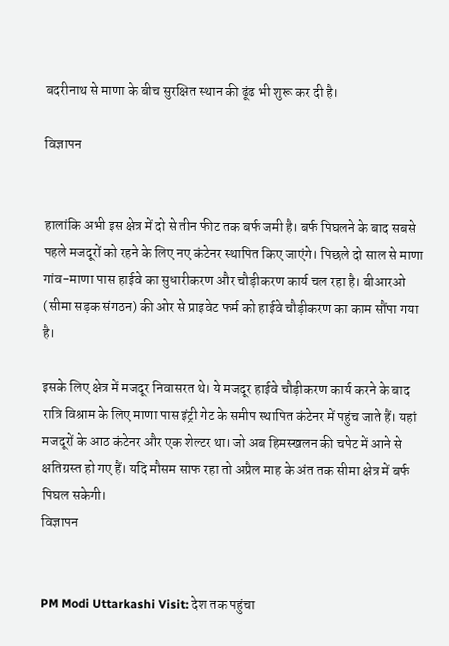बदरीनाथ से माणा के बीच सुरक्षित स्थान की ढूंढ भी शुरू कर दी है।

विज्ञापन


हालांकि अभी इस क्षेत्र में दो से तीन फीट तक बर्फ जमी है। बर्फ पिघलने के बाद सबसे पहले मजदूरों को रहने के लिए नए कंटेनर स्थापित किए जाएंगे। पिछले दो साल से माणा गांव-माणा पास हाईवे का सुधारीकरण और चौड़ीकरण कार्य चल रहा है। बीआरओ (सीमा सड़क संगठन) की ओर से प्राइवेट फर्म को हाईवे चौड़ीकरण का काम सौंपा गया है।

इसके लिए क्षेत्र में मजदूर निवासरत थे। ये मजदूर हाईवे चौड़ीकरण कार्य करने के बाद रात्रि विश्राम के लिए माणा पास इंट्री गेट के समीप स्थापित कंटेनर में पहुंच जाते हैं। यहां मजदूरों के आठ कंटेनर और एक शेल्टर था। जो अब हिमस्खलन की चपेट में आने से क्षतिग्रस्त हो गए हैं। यदि मौसम साफ रहा तो अप्रैल माह के अंत तक सीमा क्षेत्र में बर्फ पिघल सकेगी।
विज्ञापन


PM Modi Uttarkashi Visit: देश तक पहुंचा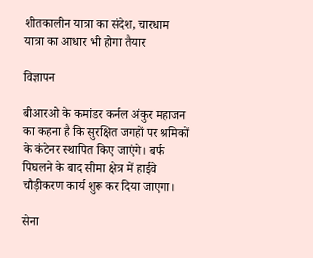शीतकालीन यात्रा का संदेश, चारधाम यात्रा का आधार भी होगा तैयार

विज्ञापन

बीआरओ के कमांडर कर्नल अंकुर महाजन का कहना है कि सुरक्षित जगहों पर श्रमिकों के कंटेनर स्थापित किए जाएंगे। बर्फ पिघलने के बाद सीमा क्षेत्र में हाईवे चौड़ीकरण कार्य शुरू कर दिया जाएगा।

सेना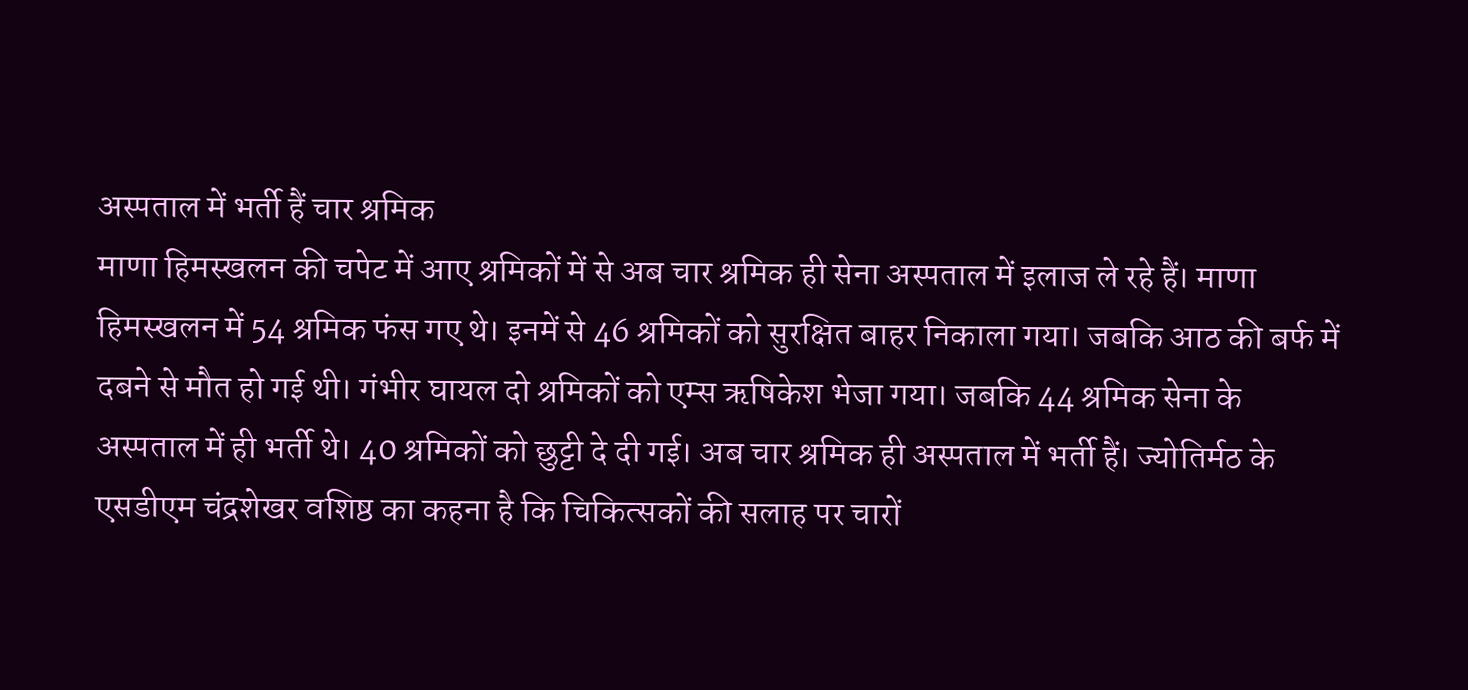अस्पताल में भर्ती हैं चार श्रमिक
माणा हिमस्खलन की चपेट में आए श्रमिकों में से अब चार श्रमिक ही सेना अस्पताल में इलाज ले रहे हैं। माणा हिमस्खलन में 54 श्रमिक फंस गए थे। इनमें से 46 श्रमिकों को सुरक्षित बाहर निकाला गया। जबकि आठ की बर्फ में दबने से मौत हो गई थी। गंभीर घायल दो श्रमिकों को एम्स ऋषिकेश भेजा गया। जबकि 44 श्रमिक सेना के अस्पताल में ही भर्ती थे। 40 श्रमिकों को छुट्टी दे दी गई। अब चार श्रमिक ही अस्पताल में भर्ती हैं। ज्योतिर्मठ के एसडीएम चंद्रशेखर वशिष्ठ का कहना है कि चिकित्सकों की सलाह पर चारों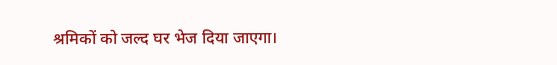श्रमिकों को जल्द घर भेज दिया जाएगा।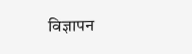विज्ञापन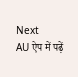Next
AU ऐप में पढ़ें